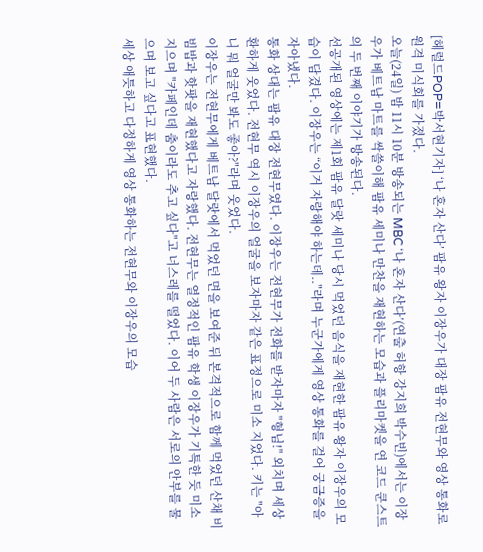[헤럴드POP=박서현기자] ‘나 혼자 산다’ 팜유 왕자 이장우가 대장 팜유 전현무와 영상 통화로 원격 미식회를 가졌다.
오늘(24일) 밤 11시 10분 방송되는 MBC ‘나 혼자 산다’(연출 허항 강지희 박수빈)에서는 이장우가 베트남 마트를 싹쓸이해 팜유 세미나 만찬을 재현하는 모습과 플리마켓을 연 코드 쿤스트의 두 번째 이야기가 방송된다.
선공개된 영상에는 제1회 팜유 달랏 세미나 당시 먹었던 음식을 재현한 팜유 왕자 이장우의 모습이 담겼다. 이장우는 “이거 자랑해야 하는데.."라며 누군가에게 영상 통화를 걸어 궁금증을 자아냈다.
통화 상대는 팜유 대장 전현무였다. 이장우는 전현무가 전화를 받자마자 "형님!" 외치며 세상 환하게 웃었다. 전현무 역시 이장우의 얼굴을 보자마자 같은 표정으로 미소 지었다. 키는 "아니 뭐 얼굴만 봐도 좋아?"라며 웃었다.
이장우는 전현무에게 베트남 달랏에서 먹었던 면을 보여준 뒤 본격적으로 함께 먹었던 산채 비빔밥과 핫팟을 재현했다고 자랑했다. 전현무는 열정적인 팜유 학생 이장우가 기특한 듯 미소 지으며 "카페인데 춤이라도 추고 싶다"고 너스레를 떨었다. 이어 두 사람은 서로의 안부를 물으며 보고 싶다고 표현했다.
세상 애틋하고 다정하게 영상 통화하는 전현무와 이장우의 모습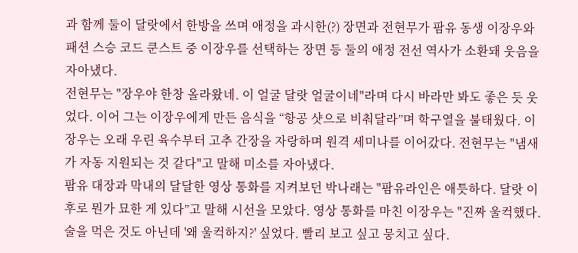과 함께 둘이 달랏에서 한방을 쓰며 애정을 과시한(?) 장면과 전현무가 팜유 동생 이장우와 패션 스승 코드 쿤스트 중 이장우를 선택하는 장면 등 둘의 애정 전선 역사가 소환돼 웃음을 자아냈다.
전현무는 "장우야 한창 올라왔네. 이 얼굴 달랏 얼굴이네"라며 다시 바라만 봐도 좋은 듯 웃었다. 이어 그는 이장우에게 만든 음식을 “항공 샷으로 비춰달라”며 학구열을 불태웠다. 이장우는 오래 우린 육수부터 고추 간장을 자랑하며 원격 세미나를 이어갔다. 전현무는 "냄새가 자동 지원되는 것 같다"고 말해 미소를 자아냈다.
팜유 대장과 막내의 달달한 영상 통화를 지켜보던 박나래는 "팜유라인은 애틋하다. 달랏 이후로 뭔가 묘한 게 있다”고 말해 시선을 모았다. 영상 통화를 마친 이장우는 "진짜 울컥했다. 술을 먹은 것도 아닌데 '왜 울컥하지?' 싶었다. 빨리 보고 싶고 뭉치고 싶다.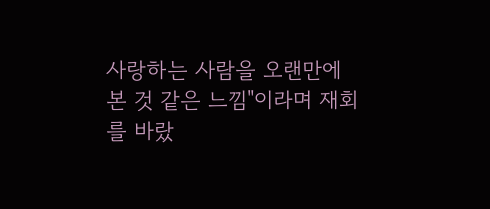사랑하는 사람을 오랜만에 본 것 같은 느낌"이라며 재회를 바랐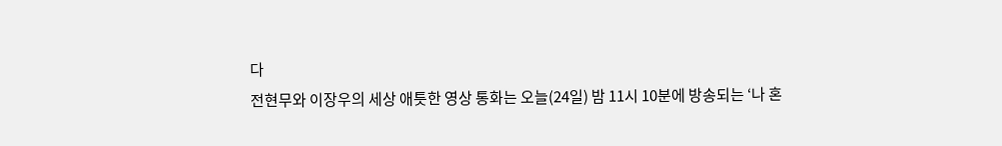다
전현무와 이장우의 세상 애틋한 영상 통화는 오늘(24일) 밤 11시 10분에 방송되는 ‘나 혼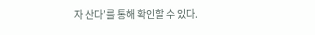자 산다’를 통해 확인할 수 있다.